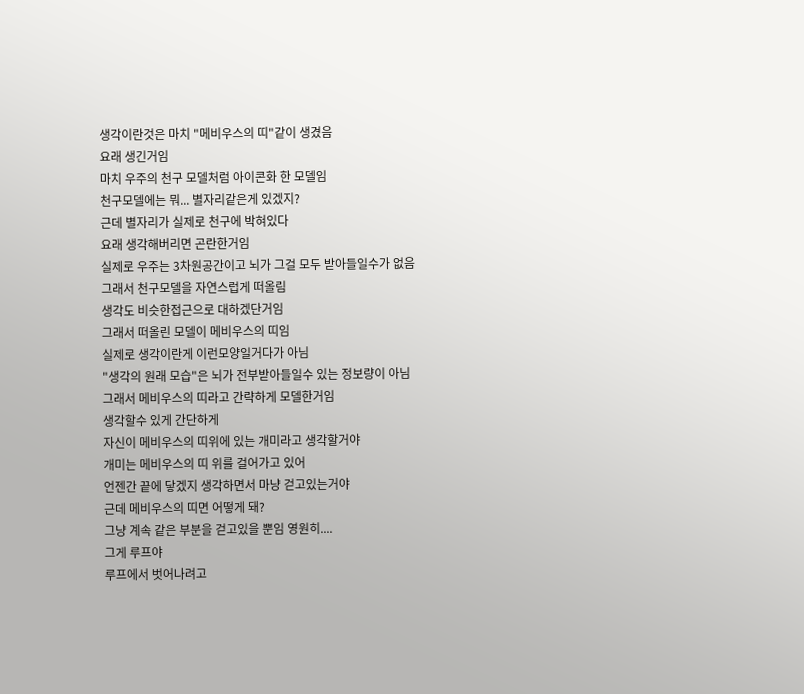생각이란것은 마치 "메비우스의 띠"같이 생겼음
요래 생긴거임
마치 우주의 천구 모델처럼 아이콘화 한 모델임
천구모델에는 뭐... 별자리같은게 있겠지?
근데 별자리가 실제로 천구에 박혀있다
요래 생각해버리면 곤란한거임
실제로 우주는 3차원공간이고 뇌가 그걸 모두 받아들일수가 없음
그래서 천구모델을 자연스럽게 떠올림
생각도 비슷한접근으로 대하겠단거임
그래서 떠올린 모델이 메비우스의 띠임
실제로 생각이란게 이런모양일거다가 아님
"생각의 원래 모습"은 뇌가 전부받아들일수 있는 정보량이 아님
그래서 메비우스의 띠라고 간략하게 모델한거임
생각할수 있게 간단하게
자신이 메비우스의 띠위에 있는 개미라고 생각할거야
개미는 메비우스의 띠 위를 걸어가고 있어
언젠간 끝에 닿겠지 생각하면서 마냥 걷고있는거야
근데 메비우스의 띠면 어떻게 돼?
그냥 계속 같은 부분을 걷고있을 뿐임 영원히....
그게 루프야
루프에서 벗어나려고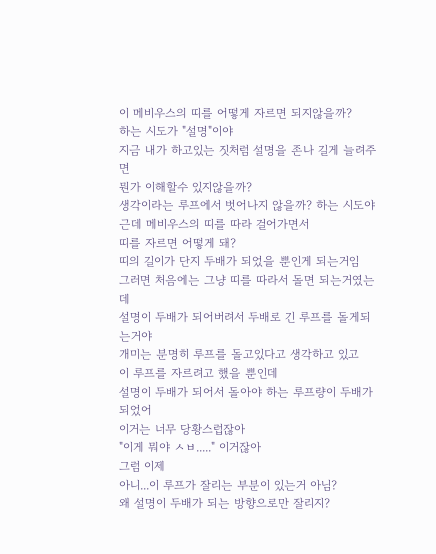이 메비우스의 띠를 어떻게 자르면 되지않을까?
하는 시도가 "설명"이야
지금 내가 하고있는 짓처럼 설명을 존나 길게 늘려주면
뭔가 이해할수 있지않을까?
생각이라는 루프에서 벗어나지 않을까? 하는 시도야
근데 메비우스의 띠를 따라 걸어가면서
띠를 자르면 어떻게 돼?
띠의 길이가 단지 두배가 되었을 뿐인게 되는거임
그러면 처음에는 그냥 띠를 따라서 돌면 되는거였는데
설명이 두배가 되어버려서 두배로 긴 루프를 돌게되는거야
개미는 분명히 루프를 돌고있다고 생각하고 있고
이 루프를 자르려고 했을 뿐인데
설명이 두배가 되어서 돌아야 하는 루프량이 두배가 되었어
이거는 너무 당황스럽잖아
"이게 뭐야 ㅅㅂ....." 이거잖아
그럼 이제
아니...이 루프가 잘리는 부분이 있는거 아님?
왜 설명이 두배가 되는 방향으로만 잘리지?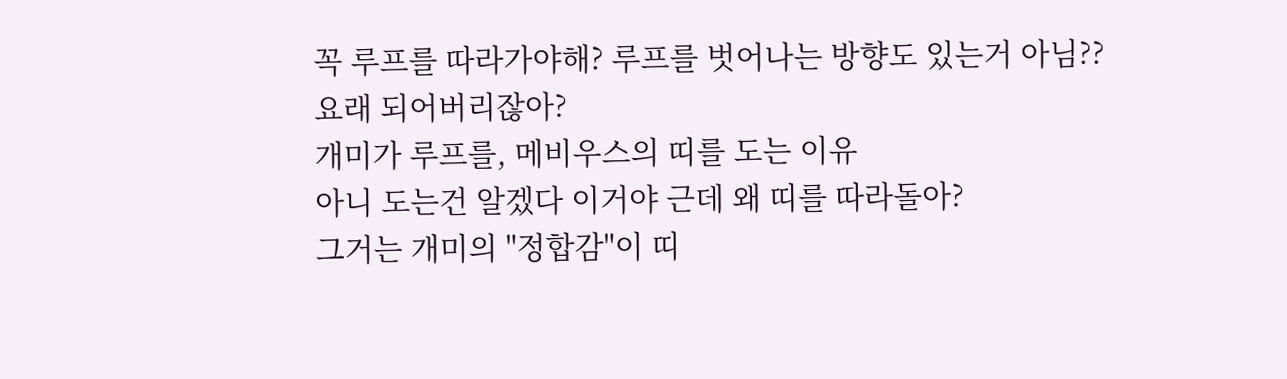꼭 루프를 따라가야해? 루프를 벗어나는 방향도 있는거 아님??
요래 되어버리잖아?
개미가 루프를, 메비우스의 띠를 도는 이유
아니 도는건 알겠다 이거야 근데 왜 띠를 따라돌아?
그거는 개미의 "정합감"이 띠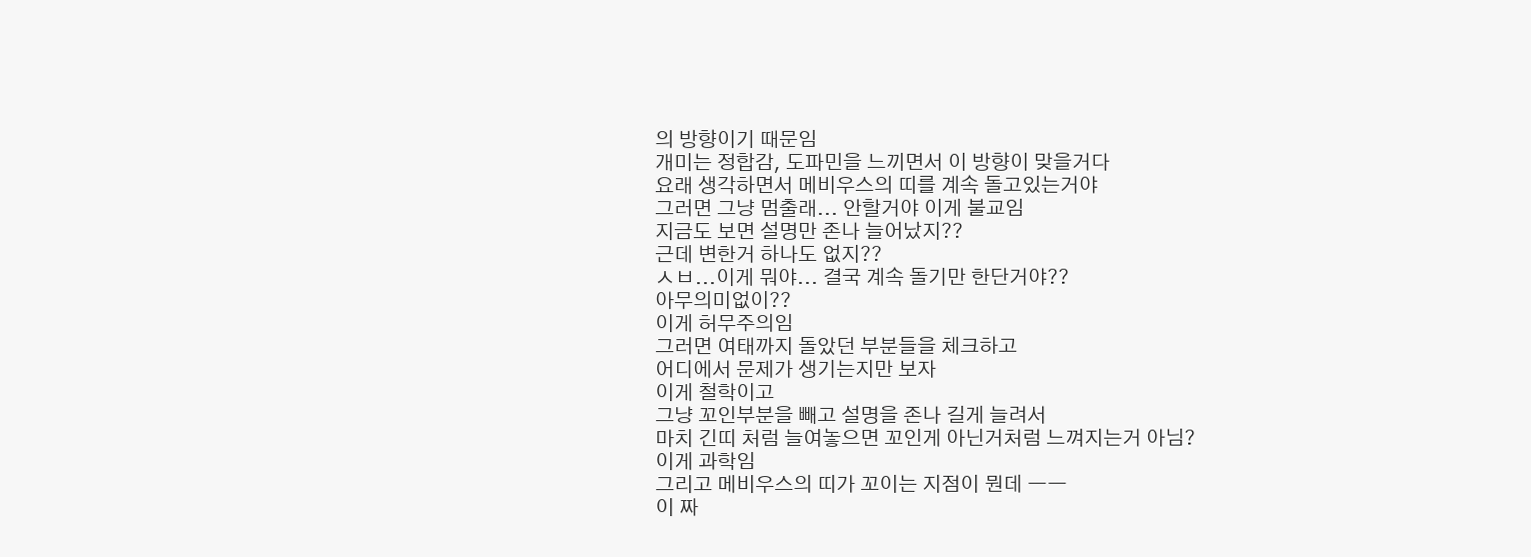의 방향이기 때문임
개미는 정합감, 도파민을 느끼면서 이 방향이 맞을거다
요래 생각하면서 메비우스의 띠를 계속 돌고있는거야
그러면 그냥 멈출래... 안할거야 이게 불교임
지금도 보면 설명만 존나 늘어났지??
근데 변한거 하나도 없지??
ㅅㅂ...이게 뭐야... 결국 계속 돌기만 한단거야??
아무의미없이??
이게 허무주의임
그러면 여태까지 돌았던 부분들을 체크하고
어디에서 문제가 생기는지만 보자
이게 철학이고
그냥 꼬인부분을 빼고 설명을 존나 길게 늘려서
마치 긴띠 처럼 늘여놓으면 꼬인게 아닌거처럼 느껴지는거 아님?
이게 과학임
그리고 메비우스의 띠가 꼬이는 지점이 뭔데 ㅡㅡ
이 짜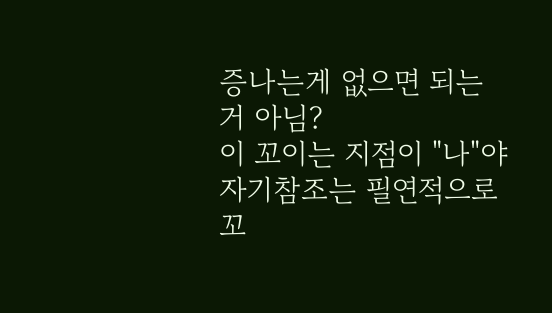증나는게 없으면 되는거 아님?
이 꼬이는 지점이 "나"야
자기참조는 필연적으로 꼬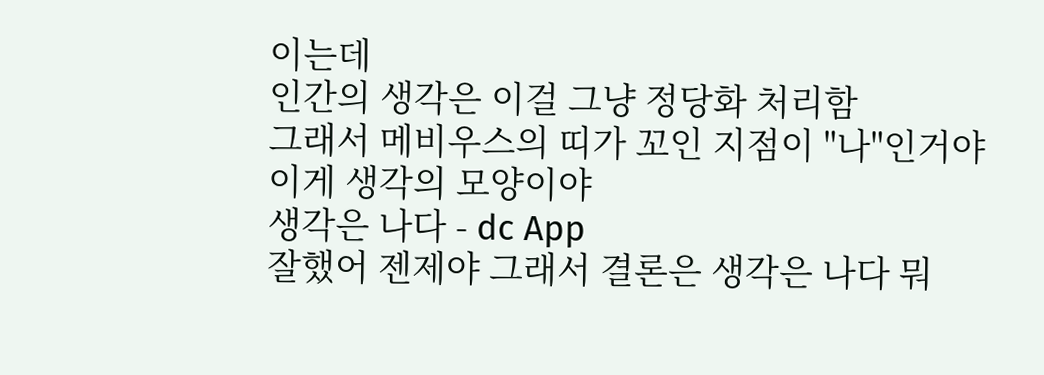이는데
인간의 생각은 이걸 그냥 정당화 처리함
그래서 메비우스의 띠가 꼬인 지점이 "나"인거야
이게 생각의 모양이야
생각은 나다 - dc App
잘했어 젠제야 그래서 결론은 생각은 나다 뭐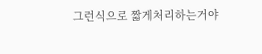그런식으로 짧게처리하는거야